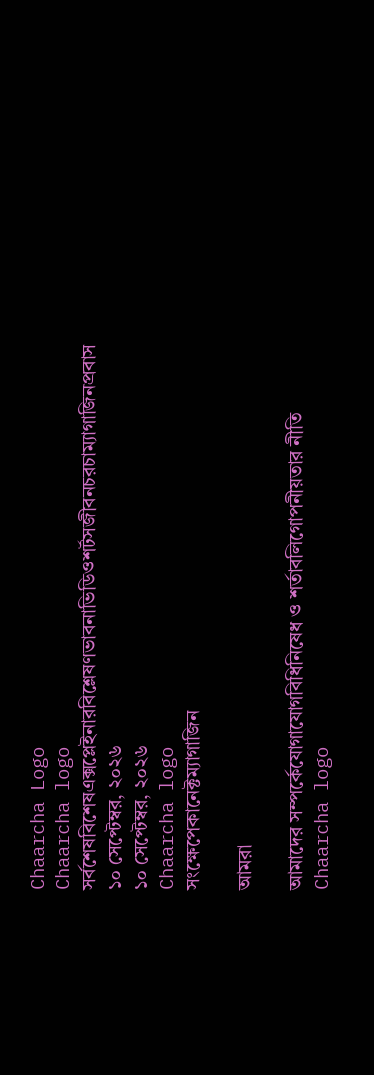Chaarcha Logo
Chaarcha logo
সর্বশেষবিশেষএক্সপ্লেইনারবিশ্লেষণভাবনাভিডিওশর্টসজীবনচরচাম্যাগাজিনপ্রবাস
১০ সেপ্টেম্বর, ২০২৬
১০ সেপ্টেম্বর, ২০২৬
Chaarcha logo
সংক্ষেপেকানেক্টম্যাগাজিন

আমরা

আমাদের সম্পর্কেযোগাযোগবিধিনিষেধ ও শর্তাবলিগোপনীয়তার নীতি
Chaarcha logo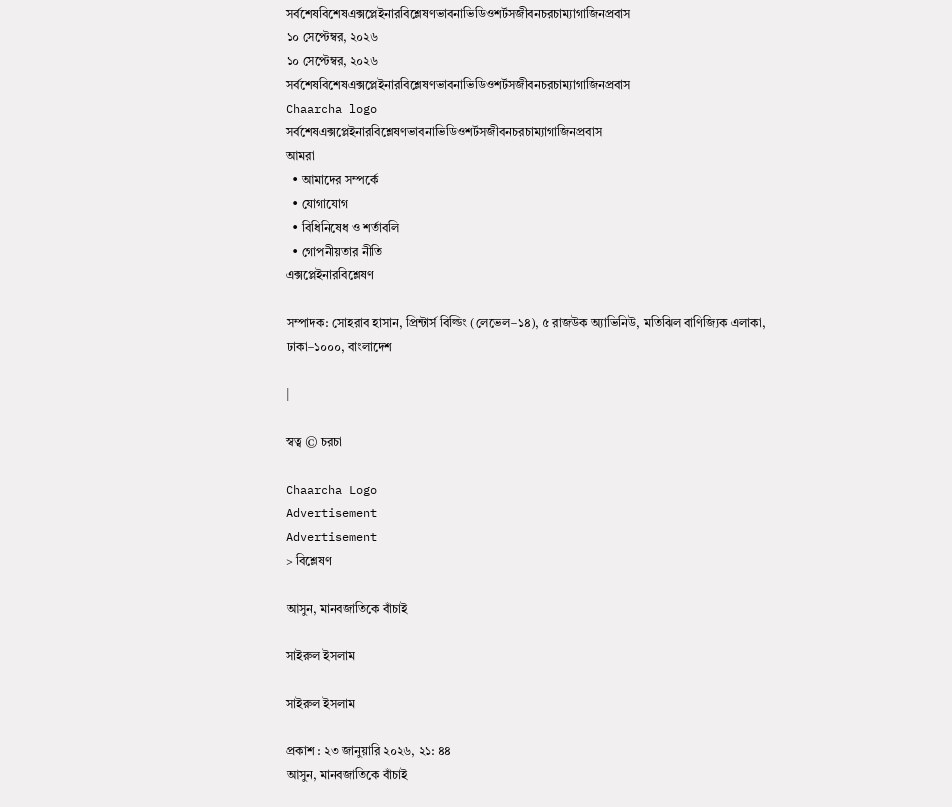সর্বশেষবিশেষএক্সপ্লেইনারবিশ্লেষণভাবনাভিডিওশর্টসজীবনচরচাম্যাগাজিনপ্রবাস
১০ সেপ্টেম্বর, ২০২৬
১০ সেপ্টেম্বর, ২০২৬
সর্বশেষবিশেষএক্সপ্লেইনারবিশ্লেষণভাবনাভিডিওশর্টসজীবনচরচাম্যাগাজিনপ্রবাস
Chaarcha logo
সর্বশেষএক্সপ্লেইনারবিশ্লেষণভাবনাভিডিওশর্টসজীবনচরচাম্যাগাজিনপ্রবাস
আমরা
  • আমাদের সম্পর্কে
  • যোগাযোগ
  • বিধিনিষেধ ও শর্তাবলি
  • গোপনীয়তার নীতি
এক্সপ্লেইনারবিশ্লেষণ

সম্পাদক: সোহরাব হাসান, প্রিন্টার্স বিল্ডিং (লেভেল–১৪), ৫ রাজউক অ্যাভিনিউ, মতিঝিল বাণিজ্যিক এলাকা, ঢাকা–১০০০, বাংলাদেশ

|

স্বত্ব © চরচা

Chaarcha Logo
Advertisement
Advertisement
> বিশ্লেষণ

আসুন, মানবজাতিকে বাঁচাই

সাইরুল ইসলাম

সাইরুল ইসলাম

প্রকাশ : ২৩ জানুয়ারি ২০২৬, ২১: ৪৪
আসুন, মানবজাতিকে বাঁচাই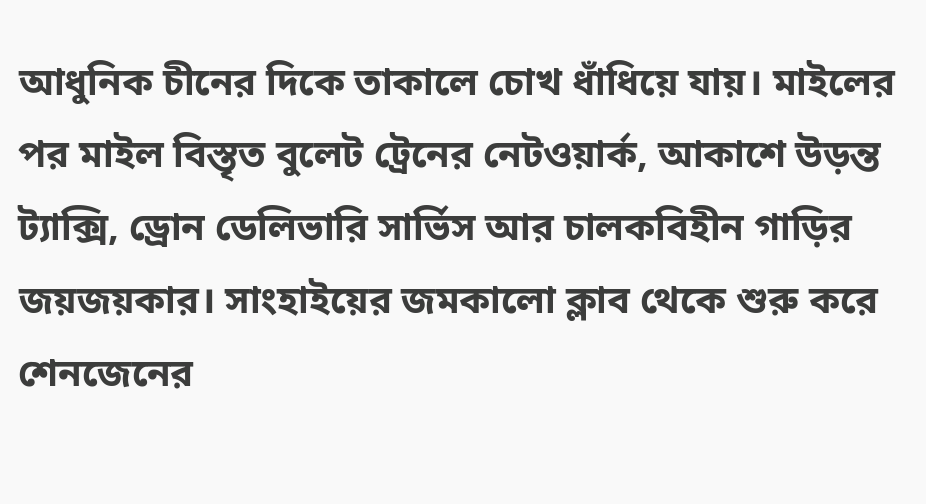আধুনিক চীনের দিকে তাকালে চোখ ধাঁধিয়ে যায়। মাইলের পর মাইল বিস্তৃত বুলেট ট্রেনের নেটওয়ার্ক, আকাশে উড়ন্ত ট্যাক্সি, ড্রোন ডেলিভারি সার্ভিস আর চালকবিহীন গাড়ির জয়জয়কার। সাংহাইয়ের জমকালো ক্লাব থেকে শুরু করে শেনজেনের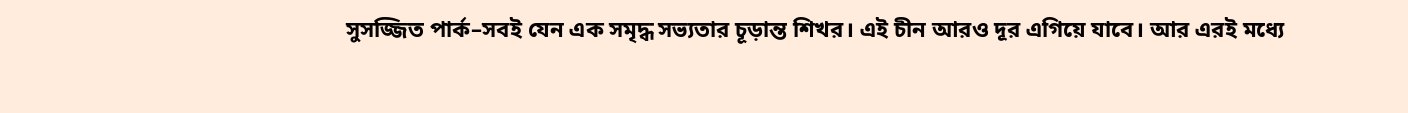সুসজ্জিত পার্ক–সবই যেন এক সমৃদ্ধ সভ্যতার চূড়ান্ত শিখর। এই চীন আরও দূর এগিয়ে যাবে। আর এরই মধ্যে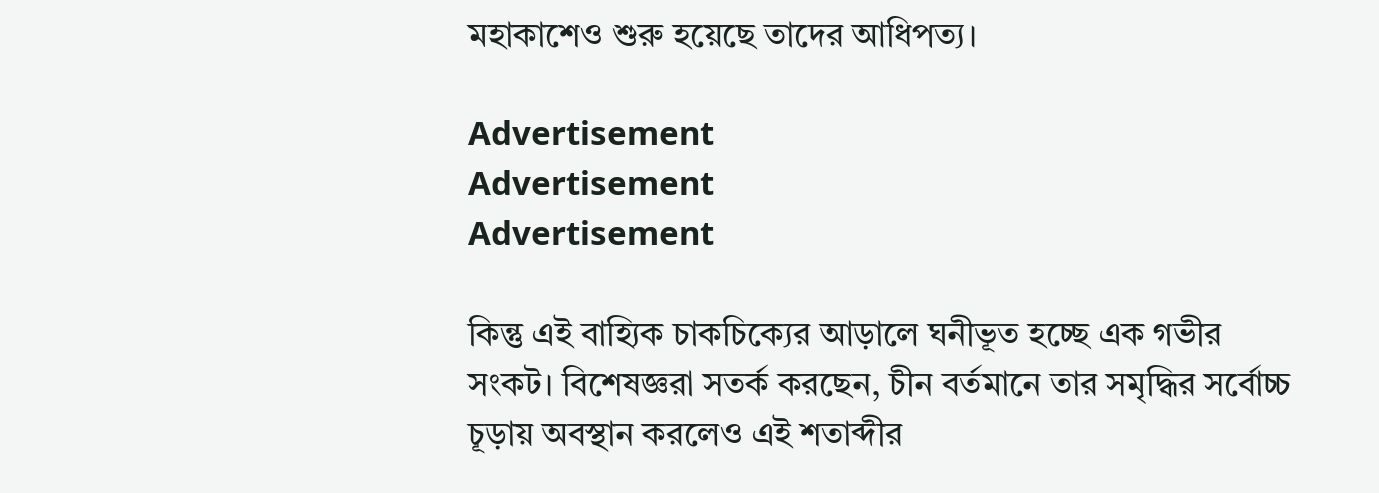মহাকাশেও শুরু হয়েছে তাদের আধিপত্য।

Advertisement
Advertisement
Advertisement

কিন্তু এই বাহ্যিক চাকচিক্যের আড়ালে ঘনীভূত হচ্ছে এক গভীর সংকট। বিশেষজ্ঞরা সতর্ক করছেন, চীন বর্তমানে তার সমৃদ্ধির সর্বোচ্চ চূড়ায় অবস্থান করলেও এই শতাব্দীর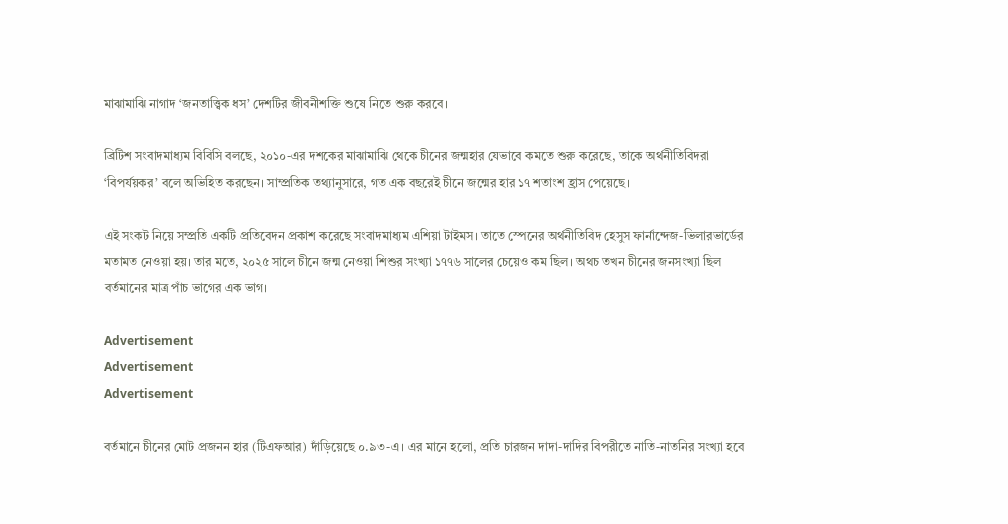মাঝামাঝি নাগাদ ‘জনতাত্ত্বিক ধস’ দেশটির জীবনীশক্তি শুষে নিতে শুরু করবে।

ব্রিটিশ সংবাদমাধ্যম বিবিসি বলছে, ২০১০-এর দশকের মাঝামাঝি থেকে চীনের জন্মহার যেভাবে কমতে শুরু করেছে, তাকে অর্থনীতিবিদরা ‘বিপর্যয়কর’ বলে অভিহিত করছেন। সাম্প্রতিক তথ্যানুসারে, গত এক বছরেই চীনে জন্মের হার ১৭ শতাংশ হ্রাস পেয়েছে।

এই সংকট নিয়ে সম্প্রতি একটি প্রতিবেদন প্রকাশ করেছে সংবাদমাধ্যম এশিয়া টাইমস। তাতে স্পেনের অর্থনীতিবিদ হেসুস ফার্নান্দেজ-ভিলারভার্ডের মতামত নেওয়া হয়। তার মতে, ২০২৫ সালে চীনে জন্ম নেওয়া শিশুর সংখ্যা ১৭৭৬ সালের চেয়েও কম ছিল। অথচ তখন চীনের জনসংখ্যা ছিল বর্তমানের মাত্র পাঁচ ভাগের এক ভাগ।

Advertisement
Advertisement
Advertisement

বর্তমানে চীনের মোট প্রজনন হার (টিএফআর) দাঁড়িয়েছে ০.৯৩-এ। এর মানে হলো, প্রতি চারজন দাদা-দাদির বিপরীতে নাতি-নাতনির সংখ্যা হবে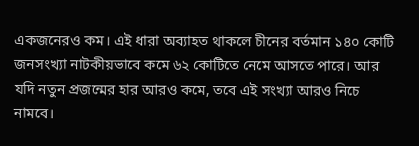একজনেরও কম। এই ধারা অব্যাহত থাকলে চীনের বর্তমান ১৪০ কোটি জনসংখ্যা নাটকীয়ভাবে কমে ৬২ কোটিতে নেমে আসতে পারে। আর যদি নতুন প্রজন্মের হার আরও কমে, তবে এই সংখ্যা আরও নিচে নামবে।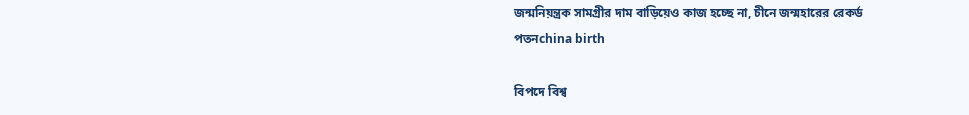জন্মনিয়ন্ত্রক সামগ্রীর দাম বাড়িয়েও কাজ হচ্ছে না, চীনে জন্মহারের রেকর্ড পতনchina birth

বিপদে বিশ্ব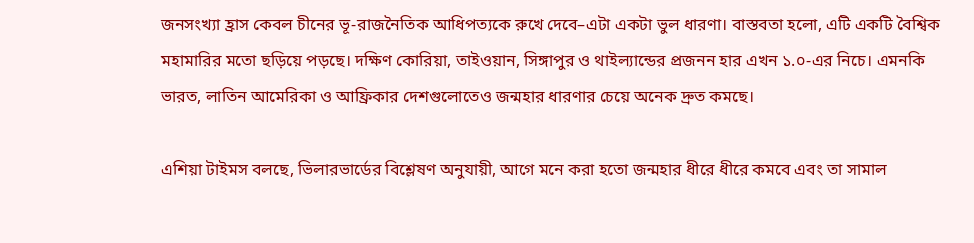জনসংখ্যা হ্রাস কেবল চীনের ভূ-রাজনৈতিক আধিপত্যকে রুখে দেবে–এটা একটা ভুল ধারণা। বাস্তবতা হলো, এটি একটি বৈশ্বিক মহামারির মতো ছড়িয়ে পড়ছে। দক্ষিণ কোরিয়া, তাইওয়ান, সিঙ্গাপুর ও থাইল্যান্ডের প্রজনন হার এখন ১.০-এর নিচে। এমনকি ভারত, লাতিন আমেরিকা ও আফ্রিকার দেশগুলোতেও জন্মহার ধারণার চেয়ে অনেক দ্রুত কমছে।

এশিয়া টাইমস বলছে, ভিলারভার্ডের বিশ্লেষণ অনুযায়ী, আগে মনে করা হতো জন্মহার ধীরে ধীরে কমবে এবং তা সামাল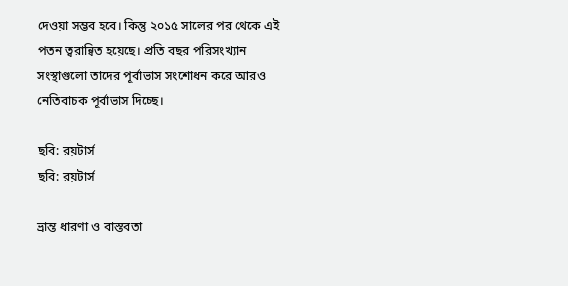দেওয়া সম্ভব হবে। কিন্তু ২০১৫ সালের পর থেকে এই পতন ত্বরান্বিত হয়েছে। প্রতি বছর পরিসংখ্যান সংস্থাগুলো তাদের পূর্বাভাস সংশোধন করে আরও নেতিবাচক পূর্বাভাস দিচ্ছে।

ছবি: রয়টার্স
ছবি: রয়টার্স

ভ্রান্ত ধারণা ও বাস্তবতা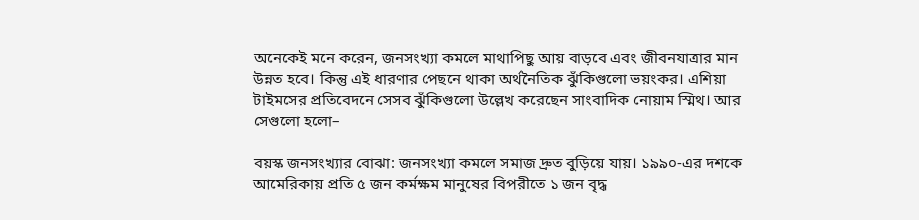অনেকেই মনে করেন, জনসংখ্যা কমলে মাথাপিছু আয় বাড়বে এবং জীবনযাত্রার মান উন্নত হবে। কিন্তু এই ধারণার পেছনে থাকা অর্থনৈতিক ঝুঁকিগুলো ভয়ংকর। এশিয়া টাইমসের প্রতিবেদনে সেসব ঝুঁকিগুলো উল্লেখ করেছেন সাংবাদিক নোয়াম স্মিথ। আর সেগুলো হলো–

বয়স্ক জনসংখ্যার বোঝা: জনসংখ্যা কমলে সমাজ দ্রুত বুড়িয়ে যায়। ১৯৯০-এর দশকে আমেরিকায় প্রতি ৫ জন কর্মক্ষম মানুষের বিপরীতে ১ জন বৃদ্ধ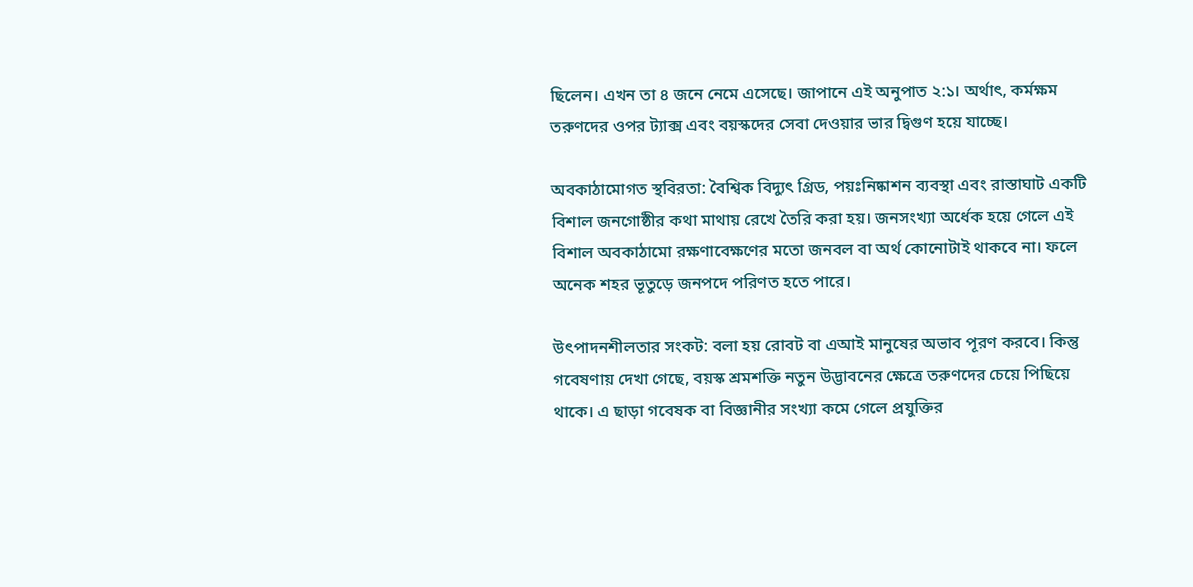ছিলেন। এখন তা ৪ জনে নেমে এসেছে। জাপানে এই অনুপাত ২:১। অর্থাৎ, কর্মক্ষম তরুণদের ওপর ট্যাক্স এবং বয়স্কদের সেবা দেওয়ার ভার দ্বিগুণ হয়ে যাচ্ছে।

অবকাঠামোগত স্থবিরতা: বৈশ্বিক বিদ্যুৎ গ্রিড, পয়ঃনিষ্কাশন ব্যবস্থা এবং রাস্তাঘাট একটি বিশাল জনগোষ্ঠীর কথা মাথায় রেখে তৈরি করা হয়। জনসংখ্যা অর্ধেক হয়ে গেলে এই বিশাল অবকাঠামো রক্ষণাবেক্ষণের মতো জনবল বা অর্থ কোনোটাই থাকবে না। ফলে অনেক শহর ভূতুড়ে জনপদে পরিণত হতে পারে।

উৎপাদনশীলতার সংকট: বলা হয় রোবট বা এআই মানুষের অভাব পূরণ করবে। কিন্তু গবেষণায় দেখা গেছে, বয়স্ক শ্রমশক্তি নতুন উদ্ভাবনের ক্ষেত্রে তরুণদের চেয়ে পিছিয়ে থাকে। এ ছাড়া গবেষক বা বিজ্ঞানীর সংখ্যা কমে গেলে প্রযুক্তির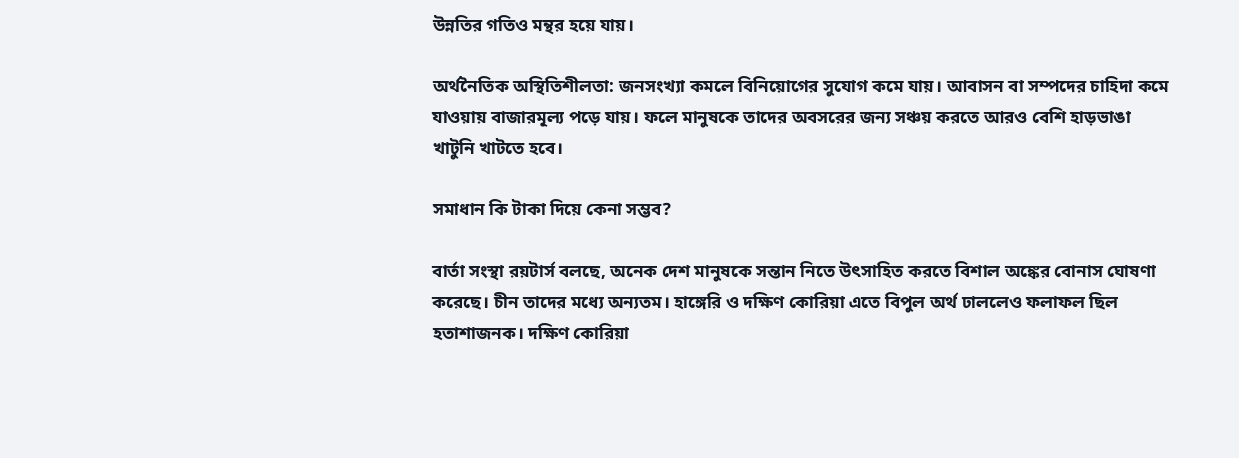উন্নতির গতিও মন্থর হয়ে যায়।

অর্থনৈতিক অস্থিতিশীলতা: জনসংখ্যা কমলে বিনিয়োগের সুযোগ কমে যায়। আবাসন বা সম্পদের চাহিদা কমে যাওয়ায় বাজারমূল্য পড়ে যায়। ফলে মানুষকে তাদের অবসরের জন্য সঞ্চয় করতে আরও বেশি হাড়ভাঙা খাটুনি খাটতে হবে।

সমাধান কি টাকা দিয়ে কেনা সম্ভব?

বার্তা সংস্থা রয়টার্স বলছে, অনেক দেশ মানুষকে সন্তান নিতে উৎসাহিত করতে বিশাল অঙ্কের বোনাস ঘোষণা করেছে। চীন তাদের মধ্যে অন্যতম। হাঙ্গেরি ও দক্ষিণ কোরিয়া এতে বিপুল অর্থ ঢাললেও ফলাফল ছিল হতাশাজনক। দক্ষিণ কোরিয়া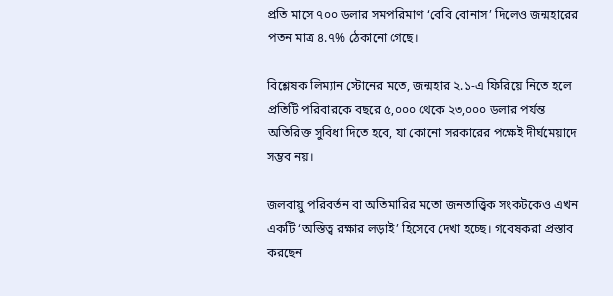প্রতি মাসে ৭০০ ডলার সমপরিমাণ ‘বেবি বোনাস’ দিলেও জন্মহারের পতন মাত্র ৪.৭% ঠেকানো গেছে।

বিশ্লেষক লিম্যান স্টোনের মতে, জন্মহার ২.১-এ ফিরিয়ে নিতে হলে প্রতিটি পরিবারকে বছরে ৫,০০০ থেকে ২৩,০০০ ডলার পর্যন্ত অতিরিক্ত সুবিধা দিতে হবে, যা কোনো সরকারের পক্ষেই দীর্ঘমেয়াদে সম্ভব নয়।

জলবায়ু পরিবর্তন বা অতিমারির মতো জনতাত্ত্বিক সংকটকেও এখন একটি ‘অস্তিত্ব রক্ষার লড়াই’ হিসেবে দেখা হচ্ছে। গবেষকরা প্রস্তাব করছেন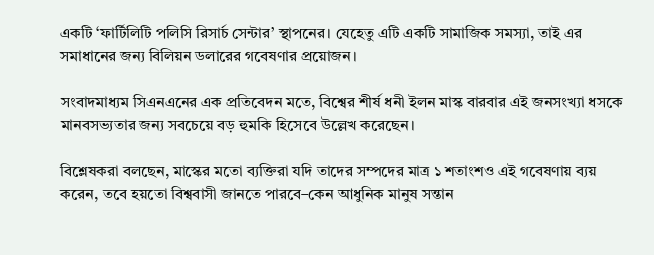একটি ‘ফার্টিলিটি পলিসি রিসার্চ সেন্টার’ স্থাপনের। যেহেতু এটি একটি সামাজিক সমস্যা, তাই এর সমাধানের জন্য বিলিয়ন ডলারের গবেষণার প্রয়োজন।

সংবাদমাধ্যম সিএনএনের এক প্রতিবেদন মতে, বিশ্বের শীর্ষ ধনী ইলন মাস্ক বারবার এই জনসংখ্যা ধসকে মানবসভ্যতার জন্য সবচেয়ে বড় হুমকি হিসেবে উল্লেখ করেছেন।

বিশ্লেষকরা বলছেন, মাস্কের মতো ব্যক্তিরা যদি তাদের সম্পদের মাত্র ১ শতাংশও এই গবেষণায় ব্যয় করেন, তবে হয়তো বিশ্ববাসী জানতে পারবে–কেন আধুনিক মানুষ সন্তান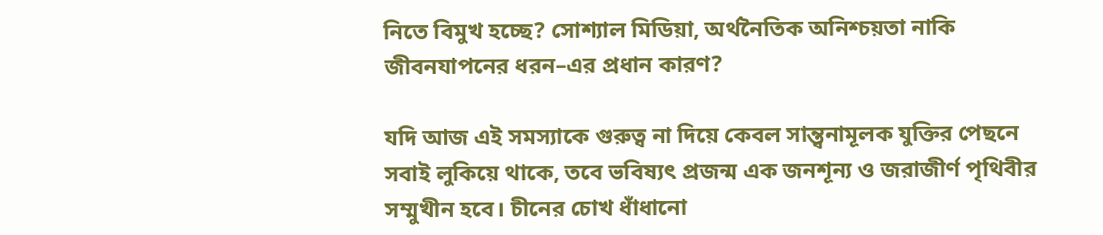নিতে বিমুখ হচ্ছে? সোশ্যাল মিডিয়া, অর্থনৈতিক অনিশ্চয়তা নাকি জীবনযাপনের ধরন–এর প্রধান কারণ?

যদি আজ এই সমস্যাকে গুরুত্ব না দিয়ে কেবল সান্ত্বনামূলক যুক্তির পেছনে সবাই লুকিয়ে থাকে, তবে ভবিষ্যৎ প্রজন্ম এক জনশূন্য ও জরাজীর্ণ পৃথিবীর সম্মুখীন হবে। চীনের চোখ ধাঁধানো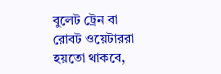বুলেট ট্রেন বা রোবট ওয়েটাররা হয়তো থাকবে,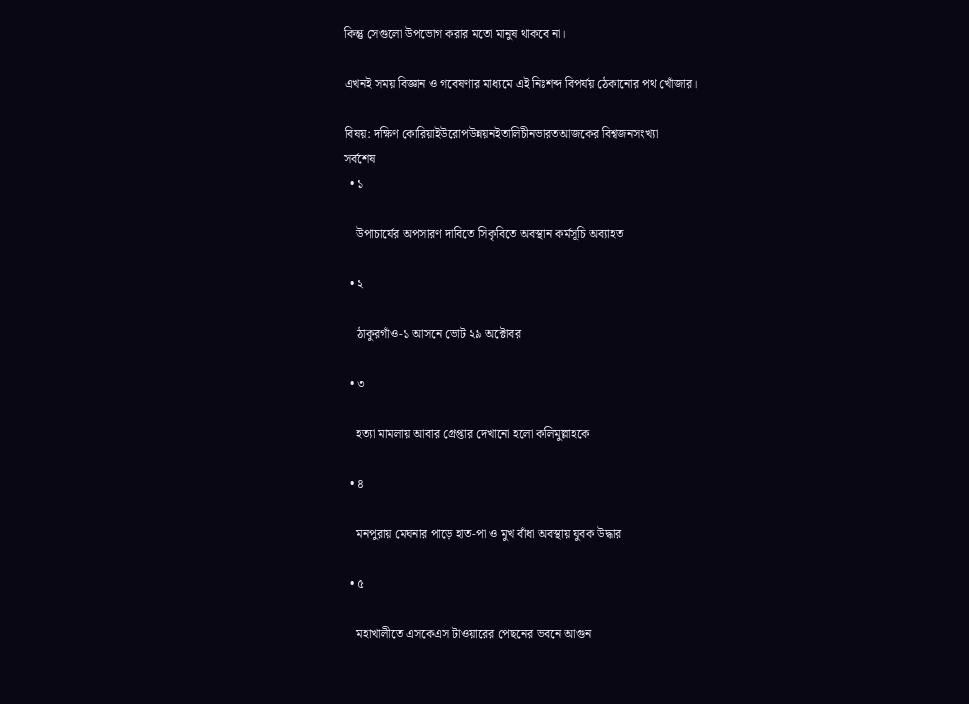কিন্তু সেগুলো উপভোগ করার মতো মানুষ থাকবে না।

এখনই সময় বিজ্ঞান ও গবেষণার মাধ্যমে এই নিঃশব্দ বিপর্যয় ঠেকানোর পথ খোঁজার।

বিষয়: দক্ষিণ কোরিয়াইউরোপউন্নয়নইতালিচীনভারতআজকের বিশ্বজনসংখ্যা
সর্বশেষ
  • ১

    উপাচার্যের অপসারণ দাবিতে সিকৃবিতে অবস্থান কর্মসূচি অব্যাহত

  • ২

    ঠাকুরগাঁও-১ আসনে ভোট ২৯ অক্টোবর

  • ৩

    হত্যা মামলায় আবার গ্রেপ্তার দেখানো হলো কলিমুল্লাহকে

  • ৪

    মনপুরায় মেঘনার পাড়ে হাত-পা ও মুখ বাঁধা অবস্থায় যুবক উদ্ধার

  • ৫

    মহাখালীতে এসকেএস টাওয়ারের পেছনের ভবনে আগুন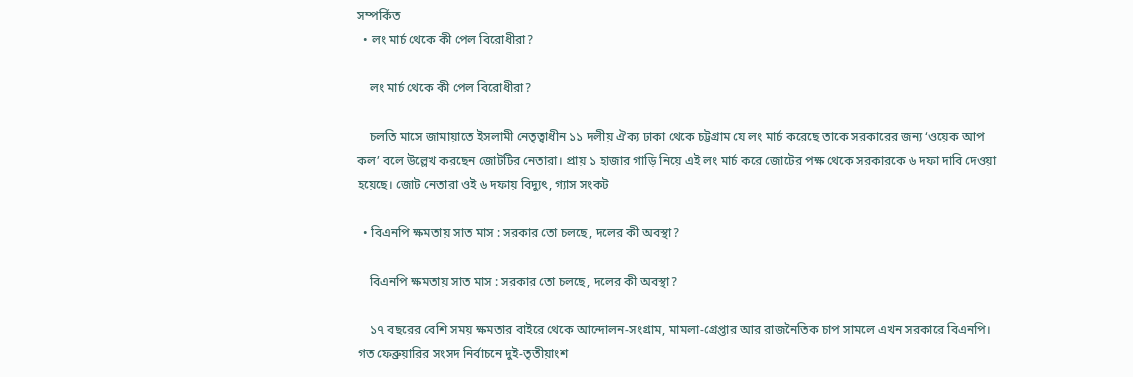সম্পর্কিত
  • লং মার্চ থেকে কী পেল বিরোধীরা?

    লং মার্চ থেকে কী পেল বিরোধীরা?

    চলতি মাসে জামায়াতে ইসলামী নেতৃত্বাধীন ১১ দলীয় ঐক্য ঢাকা থেকে চট্টগ্রাম যে লং মার্চ করেছে তাকে সরকারের জন্য ‘ওয়েক আপ কল’ বলে উল্লেখ করছেন জোটটির নেতারা। প্রায় ১ হাজার গাড়ি নিয়ে এই লং মার্চ করে জোটের পক্ষ থেকে সরকারকে ৬ দফা দাবি দেওয়া হয়েছে। জোট নেতারা ওই ৬ দফায় বিদ্যুৎ, গ্যাস সংকট

  • বিএনপি ক্ষমতায় সাত মাস : সরকার তো চলছে, দলের কী অবস্থা?

    বিএনপি ক্ষমতায় সাত মাস : সরকার তো চলছে, দলের কী অবস্থা?

    ১৭ বছরের বেশি সময় ক্ষমতার বাইরে থেকে আন্দোলন-সংগ্রাম, মামলা-গ্রেপ্তার আর রাজনৈতিক চাপ সামলে এখন সরকারে বিএনপি। গত ফেব্রুয়ারির সংসদ নির্বাচনে দুই-তৃতীয়াংশ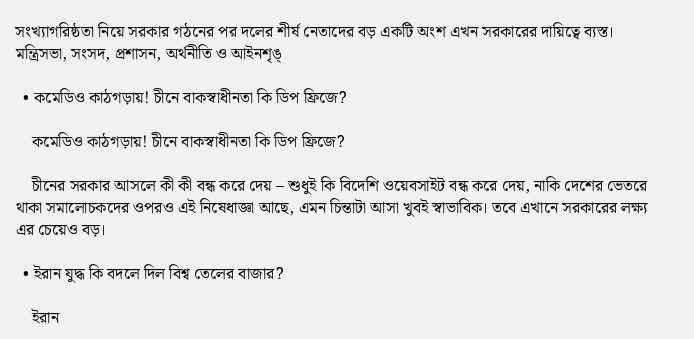সংখ্যাগরিষ্ঠতা নিয়ে সরকার গঠনের পর দলের শীর্ষ নেতাদের বড় একটি অংশ এখন সরকারের দায়িত্বে ব্যস্ত। মন্ত্রিসভা, সংসদ, প্রশাসন, অর্থনীতি ও আইনশৃঙ্

  • কমেডিও কাঠগড়ায়! চীনে বাকস্বাধীনতা কি ডিপ ফ্রিজে?

    কমেডিও কাঠগড়ায়! চীনে বাকস্বাধীনতা কি ডিপ ফ্রিজে?

    চীনের সরকার আসলে কী কী বন্ধ করে দেয় – শুধুই কি বিদেশি ওয়েবসাইট বন্ধ করে দেয়, নাকি দেশের ভেতরে থাকা সমালোচকদের ওপরও এই নিষেধাজ্ঞা আছে, এমন চিন্তাটা আসা খুবই স্বাভাবিক। তবে এখানে সরকারের লক্ষ্য এর চেয়েও বড়।

  • ইরান যুদ্ধ কি বদলে দিল বিশ্ব তেলের বাজার?

    ইরান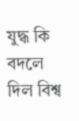যুদ্ধ কি বদলে দিল বিশ্ব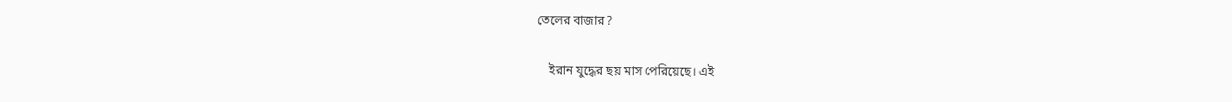তেলের বাজার?

    ইরান যুদ্ধের ছয় মাস পেরিয়েছে। এই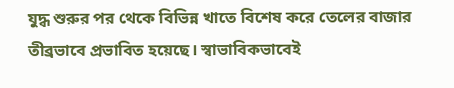যুদ্ধ শুরুর পর থেকে বিভিন্ন খাতে বিশেষ করে তেলের বাজার তীব্রভাবে প্রভাবিত হয়েছে। স্বাভাবিকভাবেই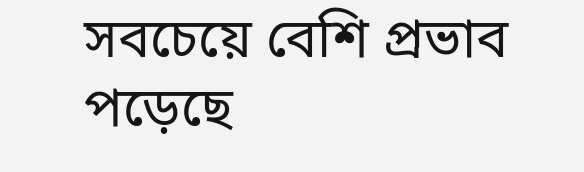সবচেয়ে বেশি প্রভাব পড়েছে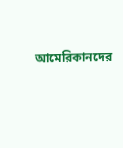আমেরিকানদের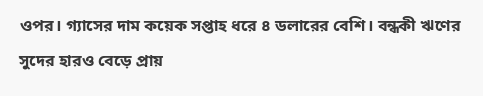ওপর। গ্যাসের দাম কয়েক সপ্তাহ ধরে ৪ ডলারের বেশি। বন্ধকী ঋণের সুদের হারও বেড়ে প্রায়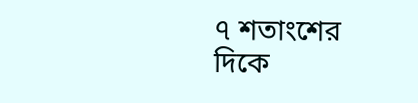৭ শতাংশের দিকে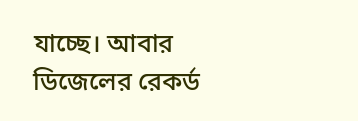যাচ্ছে। আবার ডিজেলের রেকর্ড